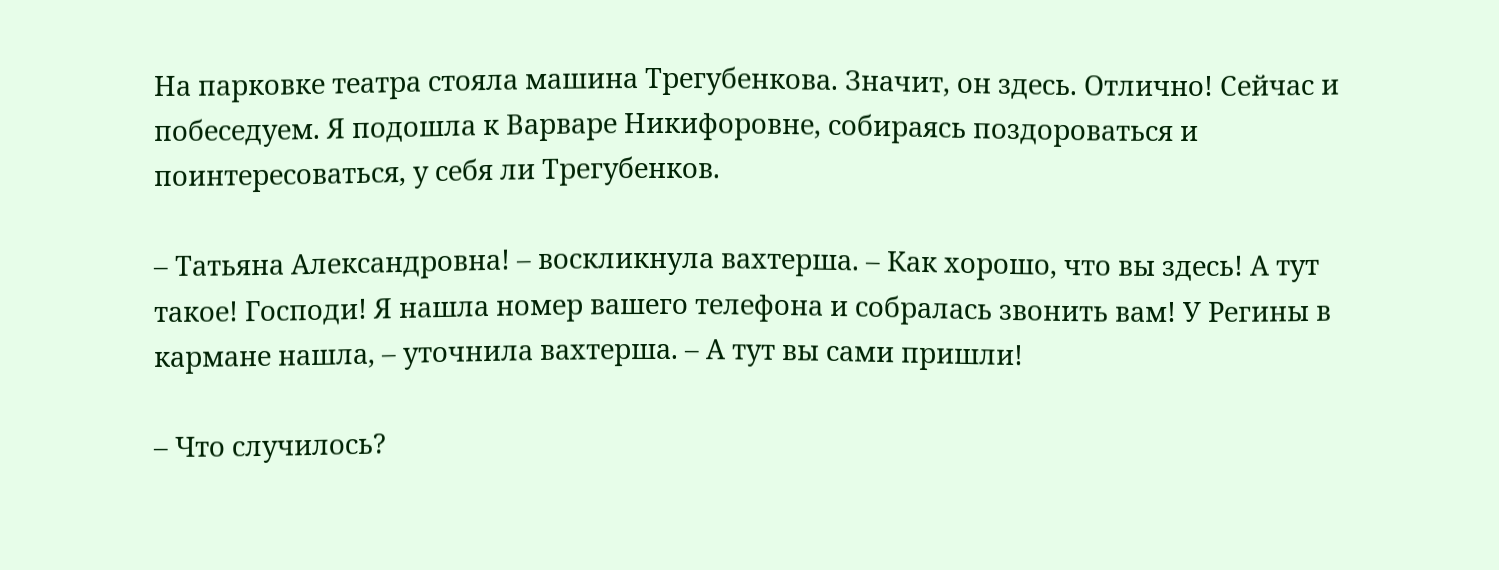На парковке театра стояла машина Трегубенкова. Значит, он здесь. Отлично! Сейчас и побеседуем. Я подошла к Варваре Никифоровне, собираясь поздороваться и поинтересоваться, у себя ли Трегубенков.

– Татьяна Александровна! – воскликнула вахтерша. – Как хорошо, что вы здесь! А тут такое! Господи! Я нашла номер вашего телефона и собралась звонить вам! У Регины в кармане нашла, – уточнила вахтерша. – А тут вы сами пришли!

– Что случилось?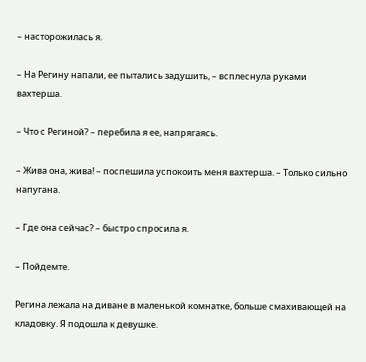– насторожилась я.

– На Регину напали, ее пытались задушить, – всплеснула руками вахтерша.

– Что с Региной? – перебила я ее, напрягаясь.

– Жива она, жива! – поспешила успокоить меня вахтерша. – Только сильно напугана.

– Где она сейчас? – быстро спросила я.

– Пойдемте.

Регина лежала на диване в маленькой комнатке, больше смахивающей на кладовку. Я подошла к девушке.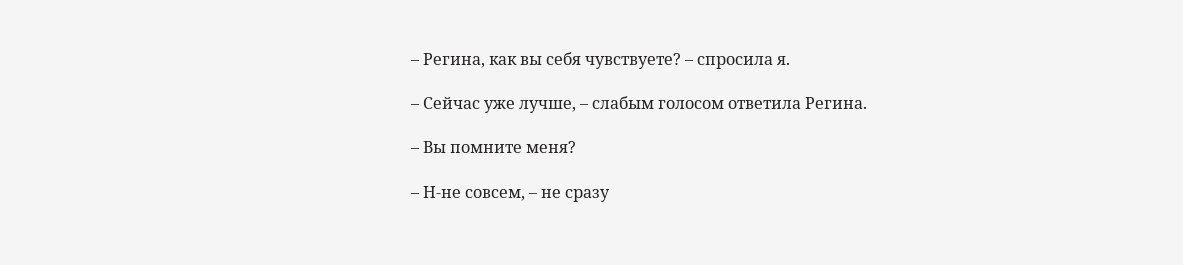– Регина, как вы себя чувствуете? – спросила я.

– Сейчас уже лучше, – слабым голосом ответила Регина.

– Вы помните меня?

– Н-не совсем, – не сразу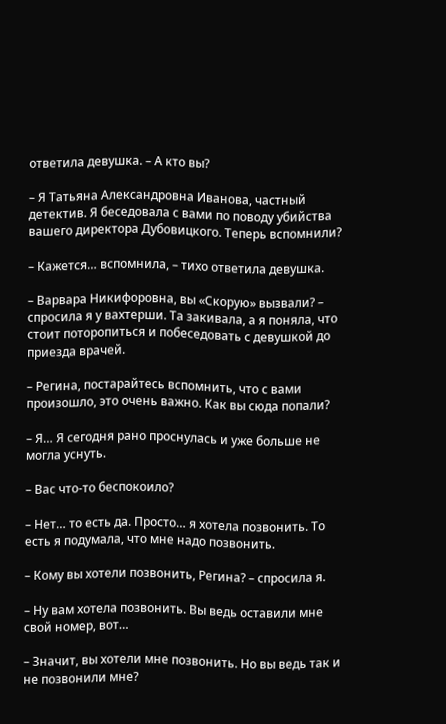ответила девушка. – А кто вы?

– Я Татьяна Александровна Иванова, частный детектив. Я беседовала с вами по поводу убийства вашего директора Дубовицкого. Теперь вспомнили?

– Кажется… вспомнила, – тихо ответила девушка.

– Варвара Никифоровна, вы «Скорую» вызвали? – спросила я у вахтерши. Та закивала, а я поняла, что стоит поторопиться и побеседовать с девушкой до приезда врачей.

– Регина, постарайтесь вспомнить, что с вами произошло, это очень важно. Как вы сюда попали?

– Я… Я сегодня рано проснулась и уже больше не могла уснуть.

– Вас что-то беспокоило?

– Нет… то есть да. Просто… я хотела позвонить. То есть я подумала, что мне надо позвонить.

– Кому вы хотели позвонить, Регина? – спросила я.

– Ну вам хотела позвонить. Вы ведь оставили мне свой номер, вот…

– Значит, вы хотели мне позвонить. Но вы ведь так и не позвонили мне?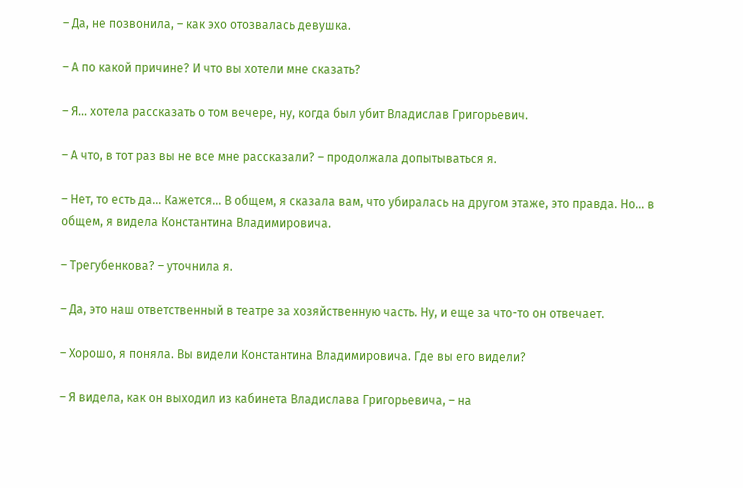– Да, не позвонила, – как эхо отозвалась девушка.

– А по какой причине? И что вы хотели мне сказать?

– Я… хотела рассказать о том вечере, ну, когда был убит Владислав Григорьевич.

– А что, в тот раз вы не все мне рассказали? – продолжала допытываться я.

– Нет, то есть да… Кажется… В общем, я сказала вам, что убиралась на другом этаже, это правда. Но… в общем, я видела Константина Владимировича.

– Трегубенкова? – уточнила я.

– Да, это наш ответственный в театре за хозяйственную часть. Ну, и еще за что-то он отвечает.

– Хорошо, я поняла. Вы видели Константина Владимировича. Где вы его видели?

– Я видела, как он выходил из кабинета Владислава Григорьевича, – на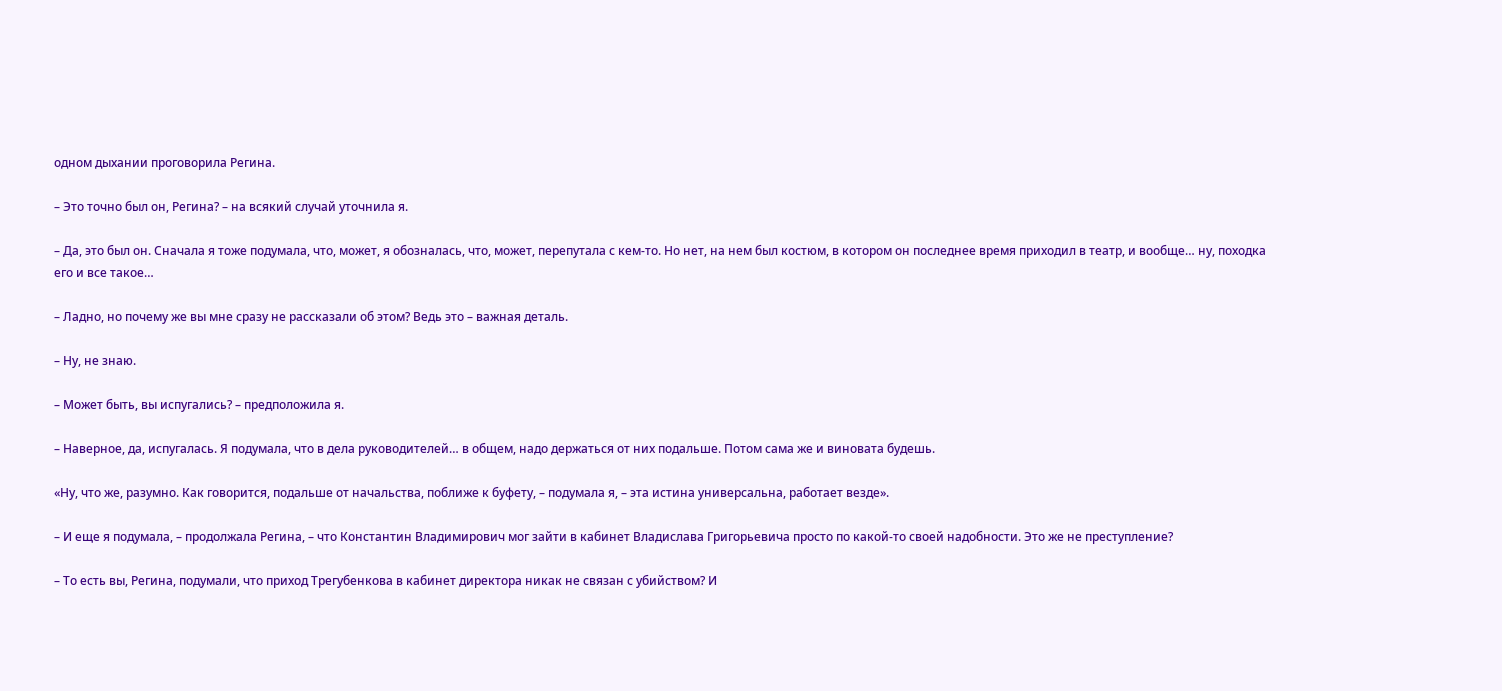одном дыхании проговорила Регина.

– Это точно был он, Регина? – на всякий случай уточнила я.

– Да, это был он. Сначала я тоже подумала, что, может, я обозналась, что, может, перепутала с кем-то. Но нет, на нем был костюм, в котором он последнее время приходил в театр, и вообще… ну, походка его и все такое…

– Ладно, но почему же вы мне сразу не рассказали об этом? Ведь это – важная деталь.

– Ну, не знаю.

– Может быть, вы испугались? – предположила я.

– Наверное, да, испугалась. Я подумала, что в дела руководителей… в общем, надо держаться от них подальше. Потом сама же и виновата будешь.

«Ну, что же, разумно. Как говорится, подальше от начальства, поближе к буфету, – подумала я, – эта истина универсальна, работает везде».

– И еще я подумала, – продолжала Регина, – что Константин Владимирович мог зайти в кабинет Владислава Григорьевича просто по какой-то своей надобности. Это же не преступление?

– То есть вы, Регина, подумали, что приход Трегубенкова в кабинет директора никак не связан с убийством? И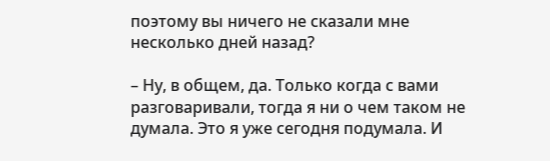поэтому вы ничего не сказали мне несколько дней назад?

– Ну, в общем, да. Только когда с вами разговаривали, тогда я ни о чем таком не думала. Это я уже сегодня подумала. И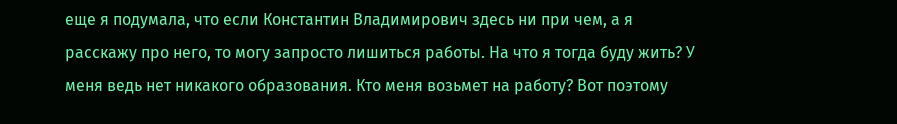еще я подумала, что если Константин Владимирович здесь ни при чем, а я расскажу про него, то могу запросто лишиться работы. На что я тогда буду жить? У меня ведь нет никакого образования. Кто меня возьмет на работу? Вот поэтому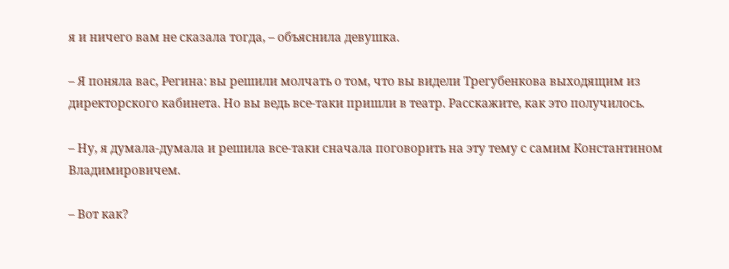я и ничего вам не сказала тогда, – объяснила девушка.

– Я поняла вас, Регина: вы решили молчать о том, что вы видели Трегубенкова выходящим из директорского кабинета. Но вы ведь все-таки пришли в театр. Расскажите, как это получилось.

– Ну, я думала-думала и решила все-таки сначала поговорить на эту тему с самим Константином Владимировичем.

– Вот как?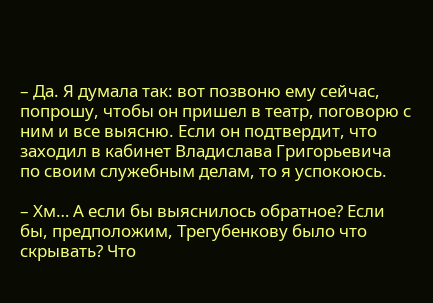– Да. Я думала так: вот позвоню ему сейчас, попрошу, чтобы он пришел в театр, поговорю с ним и все выясню. Если он подтвердит, что заходил в кабинет Владислава Григорьевича по своим служебным делам, то я успокоюсь.

– Хм… А если бы выяснилось обратное? Если бы, предположим, Трегубенкову было что скрывать? Что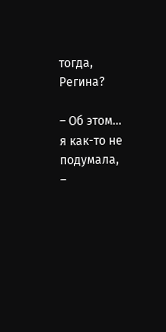тогда, Регина?

– Об этом… я как-то не подумала, –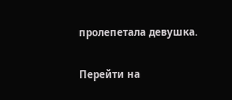пролепетала девушка.

Перейти на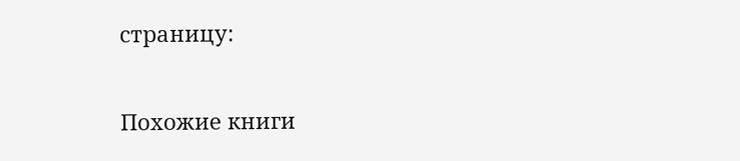страницу:

Похожие книги